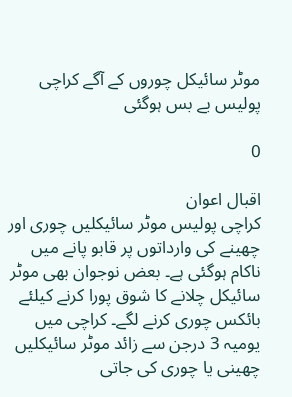موٹر سائیکل چوروں کے آگے کراچی پولیس بے بس ہوگئی

0

اقبال اعوان
کراچی پولیس موٹر سائیکلیں چوری اور چھینے کی وارداتوں پر قابو پانے میں ناکام ہوگئی ہے۔ بعض نوجوان بھی موٹر سائیکل چلانے کا شوق پورا کرنے کیلئے بائکس چوری کرنے لگے۔ کراچی میں یومیہ 3 درجن سے زائد موٹر سائیکلیں چھینی یا چوری کی جاتی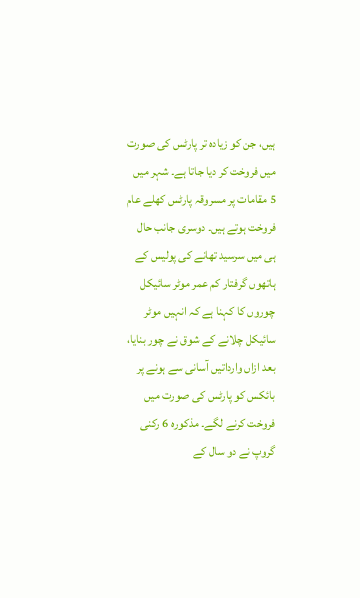ہیں، جن کو زیادہ تر پارٹس کی صورت میں فروخت کر دیا جاتا ہے۔ شہر میں 5 مقامات پر مسروقہ پارٹس کھلے عام فروخت ہوتے ہیں۔ دوسری جانب حال ہی میں سرسید تھانے کی پولیس کے ہاتھوں گرفتار کم عمر موٹر سائیکل چوروں کا کہنا ہے کہ انہیں موٹر سائیکل چلانے کے شوق نے چور بنایا، بعد ازاں وارداتیں آسانی سے ہونے پر بائکس کو پارٹس کی صورت میں فروخت کرنے لگے۔ مذکورہ 6 رکنی گروپ نے دو سال کے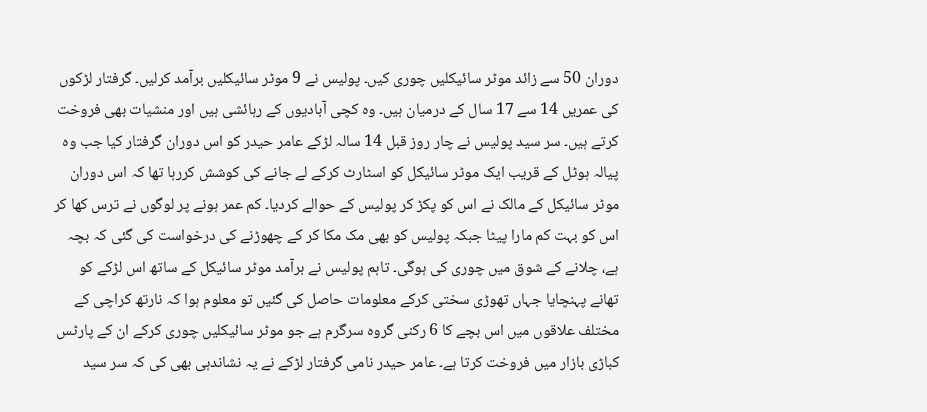دوران 50 سے زائد موٹر سائیکلیں چوری کیں۔ پولیس نے 9 موٹر سائیکلیں برآمد کرلیں۔ گرفتار لڑکوں کی عمریں 14 سے 17 سال کے درمیان ہیں۔ وہ کچی آبادیوں کے رہائشی ہیں اور منشیات بھی فروخت کرتے ہیں۔ سر سید پولیس نے چار روز قبل 14 سالہ لڑکے عامر حیدر کو اس دوران گرفتار کیا جب وہ پیالہ ہوٹل کے قریب ایک موٹر سائیکل کو اسٹارٹ کرکے لے جانے کی کوشش کررہا تھا کہ اس دوران موٹر سائیکل کے مالک نے اس کو پکڑ کر پولیس کے حوالے کردیا۔ کم عمر ہونے پر لوگوں نے ترس کھا کر اس کو بہت کم مارا پیٹا جبکہ پولیس کو بھی مک مکا کر کے چھوڑنے کی درخواست کی گئی کہ بچہ ہے، چلانے کے شوق میں چوری کی ہوگی۔ تاہم پولیس نے برآمد موٹر سائیکل کے ساتھ اس لڑکے کو تھانے پہنچایا جہاں تھوڑی سختی کرکے معلومات حاصل کی گئیں تو معلوم ہوا کہ نارتھ کراچی کے مختلف علاقوں میں اس بچے کا 6 رکنی گروہ سرگرم ہے جو موٹر سائیکلیں چوری کرکے ان کے پارٹس کباڑی بازار میں فروخت کرتا ہے۔ عامر حیدر نامی گرفتار لڑکے نے یہ نشاندہی بھی کی کہ سر سید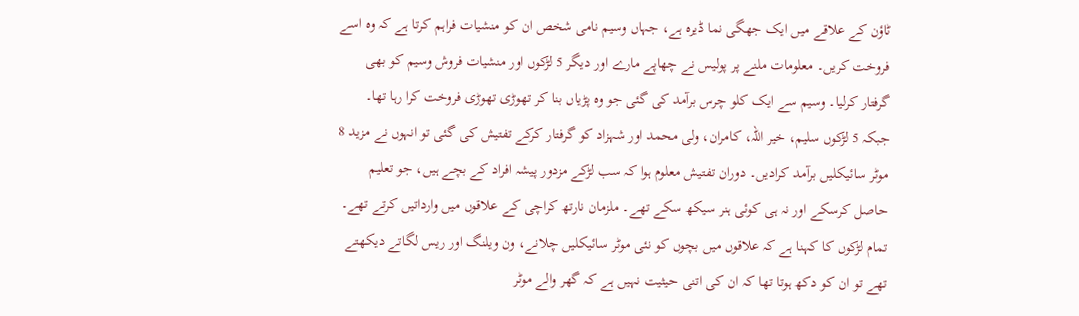ٹاؤن کے علاقے میں ایک جھگی نما ڈیرہ ہے، جہاں وسیم نامی شخص ان کو منشیات فراہم کرتا ہے کہ وہ اسے فروخت کریں۔ معلومات ملنے پر پولیس نے چھاپے مارے اور دیگر 5 لڑکوں اور منشیات فروش وسیم کو بھی گرفتار کرلیا۔ وسیم سے ایک کلو چرس برآمد کی گئی جو وہ پڑیاں بنا کر تھوڑی تھوڑی فروخت کرا رہا تھا۔ جبکہ 5 لڑکوں سلیم، خیر اللہ، کامران، ولی محمد اور شہزاد کو گرفتار کرکے تفتیش کی گئی تو انہوں نے مزید 8 موٹر سائیکلیں برآمد کرادیں۔ دوران تفتیش معلوم ہوا کہ سب لڑکے مزدور پیشہ افراد کے بچے ہیں، جو تعلیم حاصل کرسکے اور نہ ہی کوئی ہنر سیکھ سکے تھے۔ ملزمان نارتھ کراچی کے علاقوں میں وارداتیں کرتے تھے۔ تمام لڑکوں کا کہنا ہے کہ علاقوں میں بچوں کو نئی موٹر سائیکلیں چلانے، ون ویلنگ اور ریس لگاتے دیکھتے تھے تو ان کو دکھ ہوتا تھا کہ ان کی اتنی حیثیت نہیں ہے کہ گھر والے موٹر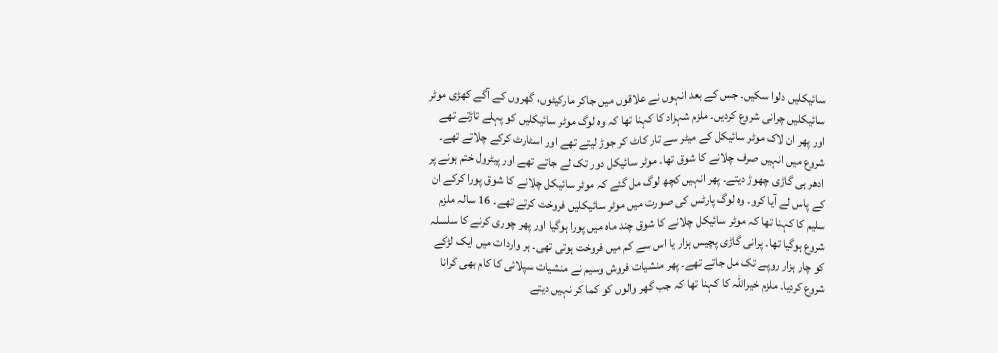سائیکلیں دلوا سکیں۔ جس کے بعد انہوں نے علاقوں میں جاکر مارکیٹوں، گھروں کے آگے کھڑی موٹر سائیکلیں چرانی شروع کردیں۔ ملزم شہزاد کا کہنا تھا کہ وہ لوگ موٹر سائیکلیں کو پہلے تاڑتے تھے اور پھر ان لاک موٹر سائیکل کے میٹر سے تار کاٹ کر جوڑ لیتے تھے اور اسٹارٹ کرکے چلاتے تھے۔ شروع میں انہیں صرف چلانے کا شوق تھا۔ موٹر سائیکل دور تک لے جاتے تھے اور پیٹرول ختم ہونے پر ادھر ہی گاڑی چھوڑ دیتے۔ پھر انہیں کچھ لوگ مل گئے کہ موٹر سائیکل چلانے کا شوق پورا کرکے ان کے پاس لے آیا کرو۔ وہ لوگ پارٹس کی صورت میں موٹر سائیکلیں فروخت کرتے تھے۔ 16 سالہ ملزم سلیم کا کہنا تھا کہ موٹر سائیکل چلانے کا شوق چند ماہ میں پورا ہوگیا اور پھر چوری کرنے کا سلسلہ شروع ہوگیا تھا۔ پرانی گاڑی پچیس ہزار یا اس سے کم میں فروخت ہوتی تھی۔ ہر واردات میں ایک لڑکے کو چار ہزار روپے تک مل جاتے تھے۔ پھر منشیات فروش وسیم نے منشیات سپلائی کا کام بھی کرانا شروع کردیا۔ ملزم خیراللہ کا کہنا تھا کہ جب گھر والوں کو کما کر نہیں دیتے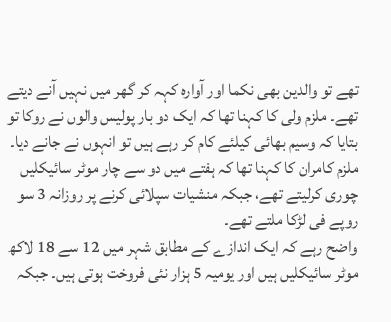تھے تو والدین بھی نکما اور آوارہ کہہ کر گھر میں نہیں آنے دیتے تھے۔ ملزم ولی کا کہنا تھا کہ ایک دو بار پولیس والوں نے روکا تو بتایا کہ وسیم بھائی کیلئے کام کر رہے ہیں تو انہوں نے جانے دیا۔ ملزم کامران کا کہنا تھا کہ ہفتے میں دو سے چار موٹر سائیکلیں چوری کرلیتے تھے، جبکہ منشیات سپلائی کرنے پر روزانہ 3 سو روپے فی لڑکا ملتے تھے۔
واضح رہے کہ ایک اندازے کے مطابق شہر میں 12 سے 18 لاکھ موٹر سائیکلیں ہیں اور یومیہ 5 ہزار نئی فروخت ہوتی ہیں۔ جبکہ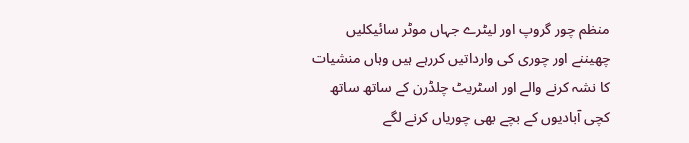منظم چور گروپ اور لیٹرے جہاں موٹر سائیکلیں چھیننے اور چوری کی وارداتیں کررہے ہیں وہاں منشیات کا نشہ کرنے والے اور اسٹریٹ چلڈرن کے ساتھ ساتھ کچی آبادیوں کے بچے بھی چوریاں کرنے لگے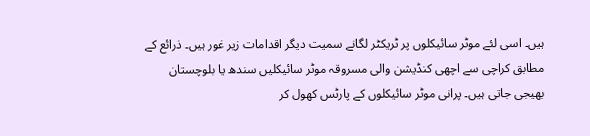ہیں۔ اسی لئے موٹر سائیکلوں پر ٹریکٹر لگانے سمیت دیگر اقدامات زیر غور ہیں۔ ذرائع کے مطابق کراچی سے اچھی کنڈیشن والی مسروقہ موٹر سائیکلیں سندھ یا بلوچستان بھیجی جاتی ہیں۔ پرانی موٹر سائیکلوں کے پارٹس کھول کر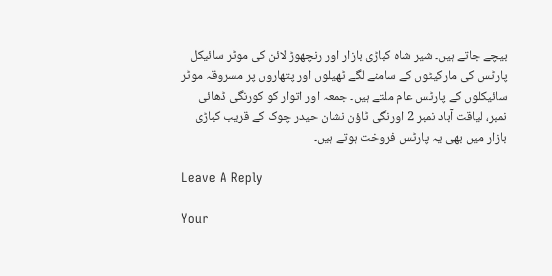بیچے جاتے ہیں۔ شیر شاہ کباڑی بازار اور رنچھوڑ لائن کی موٹر سائیکل پارٹس کی مارکیٹوں کے سامنے لگے ٹھیلوں اور پتھاروں پر مسروقہ موٹر سائیکلوں کے پارٹس عام ملتے ہیں۔ جمعہ اور اتوار کو کورنگی ڈھائی نمبر، لیاقت آباد نمبر 2 اورنگی ٹاؤن نشان حیدر چوک کے قریب کباڑی بازار میں بھی یہ پارٹس فروخت ہوتے ہیں۔

Leave A Reply

Your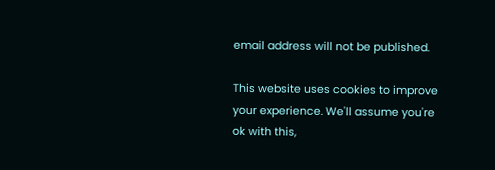email address will not be published.

This website uses cookies to improve your experience. We'll assume you're ok with this,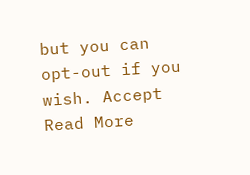but you can opt-out if you wish. Accept Read More